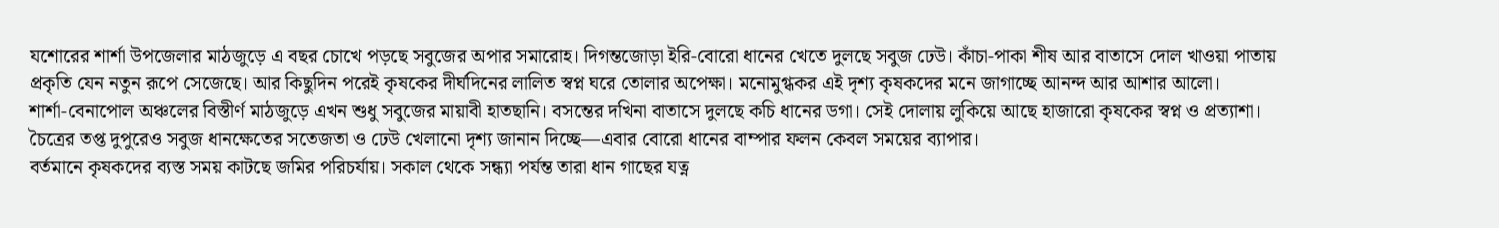যশোরের শার্শা উপজেলার মাঠজুড়ে এ বছর চোখে পড়ছে সবুজের অপার সমারোহ। দিগন্তজোড়া ইরি-বোরো ধানের খেতে দুলছে সবুজ ঢেউ। কাঁচা-পাকা শীষ আর বাতাসে দোল খাওয়া পাতায় প্রকৃতি যেন নতুন রূপে সেজেছে। আর কিছুদিন পরেই কৃষকের দীর্ঘদিনের লালিত স্বপ্ন ঘরে তোলার অপেক্ষা। মনোমুগ্ধকর এই দৃশ্য কৃষকদের মনে জাগাচ্ছে আনন্দ আর আশার আলো।
শার্শা-বেনাপোল অঞ্চলের বিস্তীর্ণ মাঠজুড়ে এখন শুধু সবুজের মায়াবী হাতছানি। বসন্তের দখিনা বাতাসে দুলছে কচি ধানের ডগা। সেই দোলায় লুকিয়ে আছে হাজারো কৃষকের স্বপ্ন ও প্রত্যাশা। চৈত্রের তপ্ত দুপুরেও সবুজ ধানক্ষেতের সতেজতা ও ঢেউ খেলানো দৃশ্য জানান দিচ্ছে—এবার বোরো ধানের বাম্পার ফলন কেবল সময়ের ব্যাপার।
বর্তমানে কৃষকদের ব্যস্ত সময় কাটছে জমির পরিচর্যায়। সকাল থেকে সন্ধ্যা পর্যন্ত তারা ধান গাছের যত্ন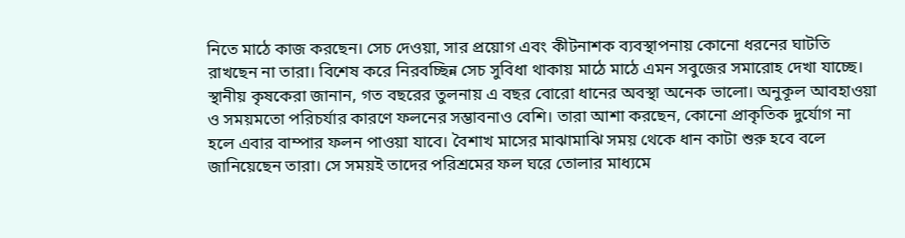নিতে মাঠে কাজ করছেন। সেচ দেওয়া, সার প্রয়োগ এবং কীটনাশক ব্যবস্থাপনায় কোনো ধরনের ঘাটতি রাখছেন না তারা। বিশেষ করে নিরবচ্ছিন্ন সেচ সুবিধা থাকায় মাঠে মাঠে এমন সবুজের সমারোহ দেখা যাচ্ছে।
স্থানীয় কৃষকেরা জানান, গত বছরের তুলনায় এ বছর বোরো ধানের অবস্থা অনেক ভালো। অনুকূল আবহাওয়া ও সময়মতো পরিচর্যার কারণে ফলনের সম্ভাবনাও বেশি। তারা আশা করছেন, কোনো প্রাকৃতিক দুর্যোগ না হলে এবার বাম্পার ফলন পাওয়া যাবে। বৈশাখ মাসের মাঝামাঝি সময় থেকে ধান কাটা শুরু হবে বলে জানিয়েছেন তারা। সে সময়ই তাদের পরিশ্রমের ফল ঘরে তোলার মাধ্যমে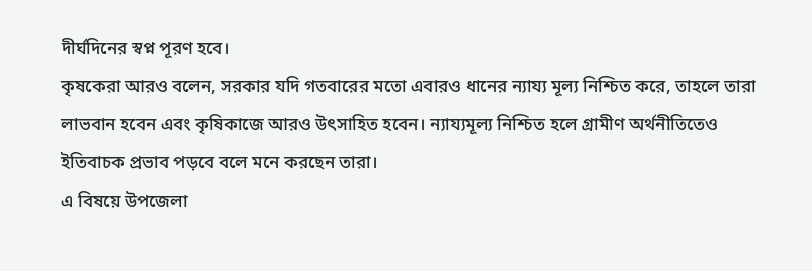দীর্ঘদিনের স্বপ্ন পূরণ হবে।
কৃষকেরা আরও বলেন, সরকার যদি গতবারের মতো এবারও ধানের ন্যায্য মূল্য নিশ্চিত করে, তাহলে তারা লাভবান হবেন এবং কৃষিকাজে আরও উৎসাহিত হবেন। ন্যায্যমূল্য নিশ্চিত হলে গ্রামীণ অর্থনীতিতেও ইতিবাচক প্রভাব পড়বে বলে মনে করছেন তারা।
এ বিষয়ে উপজেলা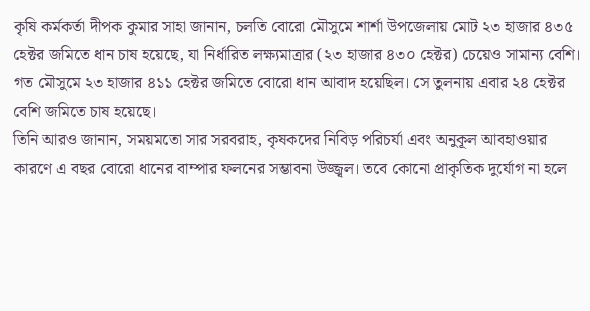কৃষি কর্মকর্তা দীপক কুমার সাহা জানান, চলতি বোরো মৌসুমে শার্শা উপজেলায় মোট ২৩ হাজার ৪৩৫ হেক্টর জমিতে ধান চাষ হয়েছে, যা নির্ধারিত লক্ষ্যমাত্রার (২৩ হাজার ৪৩০ হেক্টর) চেয়েও সামান্য বেশি। গত মৌসুমে ২৩ হাজার ৪১১ হেক্টর জমিতে বোরো ধান আবাদ হয়েছিল। সে তুলনায় এবার ২৪ হেক্টর বেশি জমিতে চাষ হয়েছে।
তিনি আরও জানান, সময়মতো সার সরবরাহ, কৃষকদের নিবিড় পরিচর্যা এবং অনুকূল আবহাওয়ার কারণে এ বছর বোরো ধানের বাম্পার ফলনের সম্ভাবনা উজ্জ্বল। তবে কোনো প্রাকৃতিক দুর্যোগ না হলে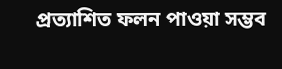প্রত্যাশিত ফলন পাওয়া সম্ভব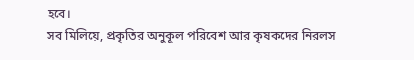হবে।
সব মিলিয়ে, প্রকৃতির অনুকূল পরিবেশ আর কৃষকদের নিরলস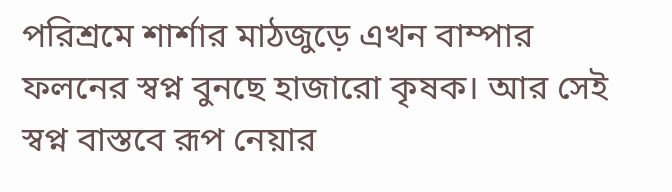পরিশ্রমে শার্শার মাঠজুড়ে এখন বাম্পার ফলনের স্বপ্ন বুনছে হাজারো কৃষক। আর সেই স্বপ্ন বাস্তবে রূপ নেয়ার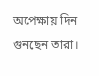অপেক্ষায় দিন গুনছেন তারা।